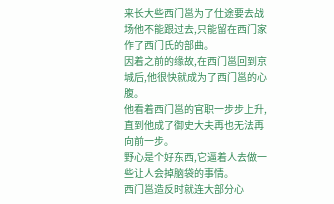来长大些西门邕为了仕途要去战场他不能跟过去,只能留在西门家作了西门氏的部曲。
因着之前的缘故,在西门邕回到京城后,他很快就成为了西门邕的心腹。
他看着西门邕的官职一步步上升,直到他成了御史大夫再也无法再向前一步。
野心是个好东西,它逼着人去做一些让人会掉脑袋的事情。
西门邕造反时就连大部分心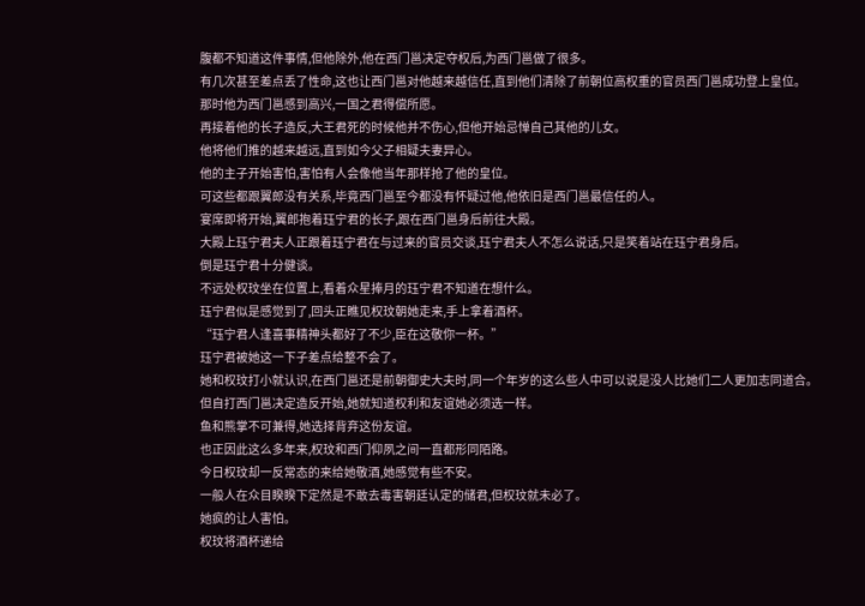腹都不知道这件事情,但他除外,他在西门邕决定夺权后,为西门邕做了很多。
有几次甚至差点丢了性命,这也让西门邕对他越来越信任,直到他们清除了前朝位高权重的官员西门邕成功登上皇位。
那时他为西门邕感到高兴,一国之君得偿所愿。
再接着他的长子造反,大王君死的时候他并不伤心,但他开始忌惮自己其他的儿女。
他将他们推的越来越远,直到如今父子相疑夫妻异心。
他的主子开始害怕,害怕有人会像他当年那样抢了他的皇位。
可这些都跟翼郎没有关系,毕竟西门邕至今都没有怀疑过他,他依旧是西门邕最信任的人。
宴席即将开始,翼郎抱着珏宁君的长子,跟在西门邕身后前往大殿。
大殿上珏宁君夫人正跟着珏宁君在与过来的官员交谈,珏宁君夫人不怎么说话,只是笑着站在珏宁君身后。
倒是珏宁君十分健谈。
不远处权玟坐在位置上,看着众星捧月的珏宁君不知道在想什么。
珏宁君似是感觉到了,回头正瞧见权玟朝她走来,手上拿着酒杯。
“珏宁君人逢喜事精神头都好了不少,臣在这敬你一杯。”
珏宁君被她这一下子差点给整不会了。
她和权玟打小就认识,在西门邕还是前朝御史大夫时,同一个年岁的这么些人中可以说是没人比她们二人更加志同道合。
但自打西门邕决定造反开始,她就知道权利和友谊她必须选一样。
鱼和熊掌不可兼得,她选择背弃这份友谊。
也正因此这么多年来,权玟和西门仰夙之间一直都形同陌路。
今日权玟却一反常态的来给她敬酒,她感觉有些不安。
一般人在众目睽睽下定然是不敢去毒害朝廷认定的储君,但权玟就未必了。
她疯的让人害怕。
权玟将酒杯递给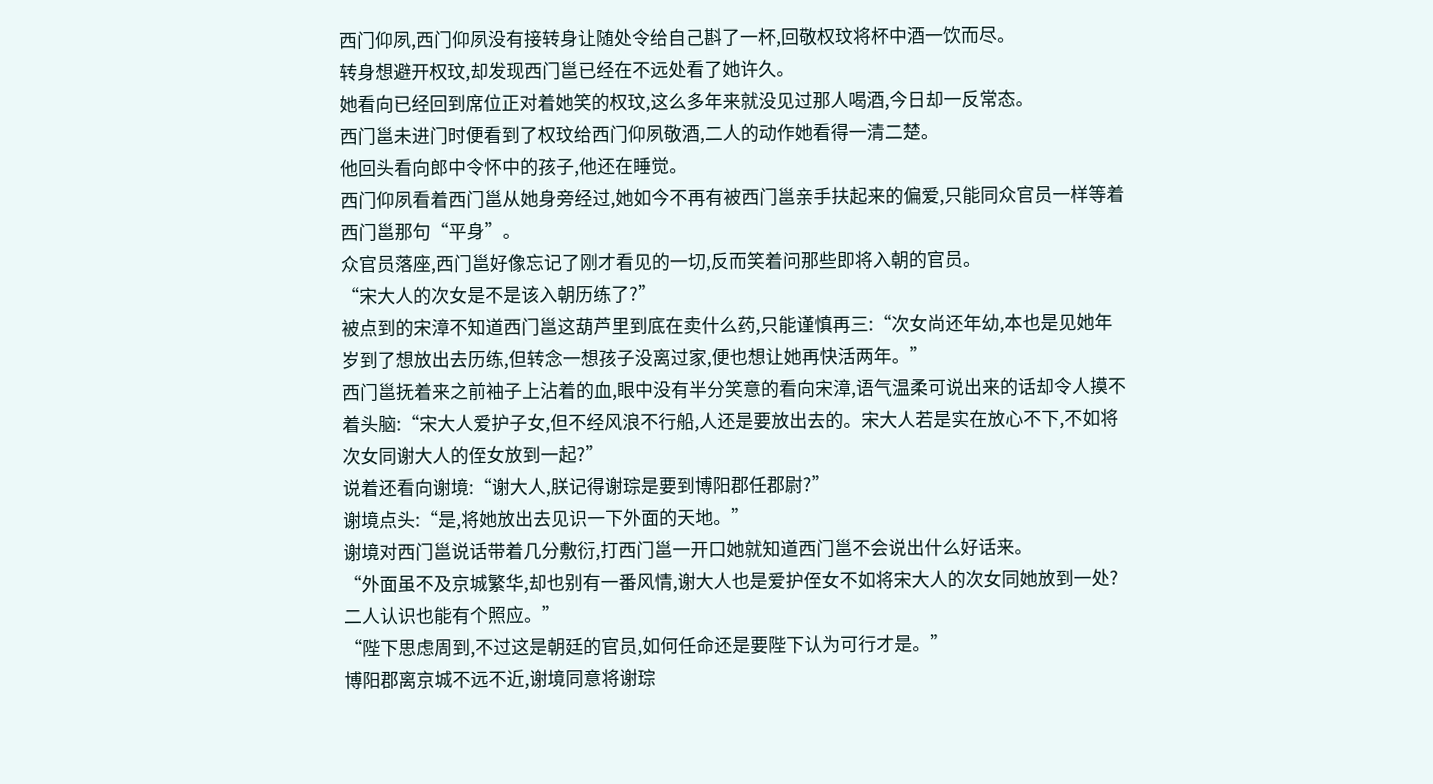西门仰夙,西门仰夙没有接转身让随处令给自己斟了一杯,回敬权玟将杯中酒一饮而尽。
转身想避开权玟,却发现西门邕已经在不远处看了她许久。
她看向已经回到席位正对着她笑的权玟,这么多年来就没见过那人喝酒,今日却一反常态。
西门邕未进门时便看到了权玟给西门仰夙敬酒,二人的动作她看得一清二楚。
他回头看向郎中令怀中的孩子,他还在睡觉。
西门仰夙看着西门邕从她身旁经过,她如今不再有被西门邕亲手扶起来的偏爱,只能同众官员一样等着西门邕那句“平身”。
众官员落座,西门邕好像忘记了刚才看见的一切,反而笑着问那些即将入朝的官员。
“宋大人的次女是不是该入朝历练了?”
被点到的宋漳不知道西门邕这葫芦里到底在卖什么药,只能谨慎再三:“次女尚还年幼,本也是见她年岁到了想放出去历练,但转念一想孩子没离过家,便也想让她再快活两年。”
西门邕抚着来之前袖子上沾着的血,眼中没有半分笑意的看向宋漳,语气温柔可说出来的话却令人摸不着头脑:“宋大人爱护子女,但不经风浪不行船,人还是要放出去的。宋大人若是实在放心不下,不如将次女同谢大人的侄女放到一起?”
说着还看向谢境:“谢大人,朕记得谢琮是要到博阳郡任郡尉?”
谢境点头:“是,将她放出去见识一下外面的天地。”
谢境对西门邕说话带着几分敷衍,打西门邕一开口她就知道西门邕不会说出什么好话来。
“外面虽不及京城繁华,却也别有一番风情,谢大人也是爱护侄女不如将宋大人的次女同她放到一处?二人认识也能有个照应。”
“陛下思虑周到,不过这是朝廷的官员,如何任命还是要陛下认为可行才是。”
博阳郡离京城不远不近,谢境同意将谢琮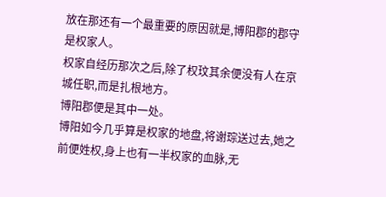放在那还有一个最重要的原因就是,博阳郡的郡守是权家人。
权家自经历那次之后,除了权玟其余便没有人在京城任职,而是扎根地方。
博阳郡便是其中一处。
博阳如今几乎算是权家的地盘,将谢琮送过去,她之前便姓权,身上也有一半权家的血脉,无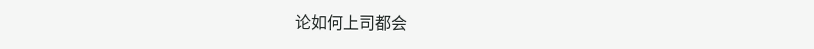论如何上司都会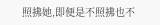照拂她,即便是不照拂也不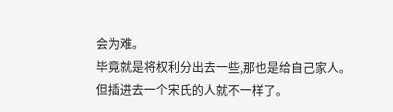会为难。
毕竟就是将权利分出去一些,那也是给自己家人。
但插进去一个宋氏的人就不一样了。